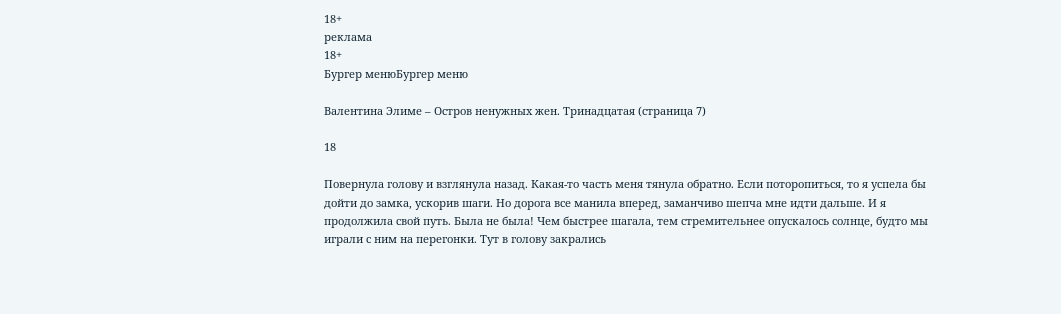18+
реклама
18+
Бургер менюБургер меню

Валентина Элиме – Остров ненужных жен. Тринадцатая (страница 7)

18

Повернула голову и взглянула назад. Какая-то часть меня тянула обратно. Если поторопиться, то я успела бы дойти до замка, ускорив шаги. Но дорога все манила вперед, заманчиво шепча мне идти дальше. И я продолжила свой путь. Была не была! Чем быстрее шагала, тем стремительнее опускалось солнце, будто мы играли с ним на перегонки. Тут в голову закрались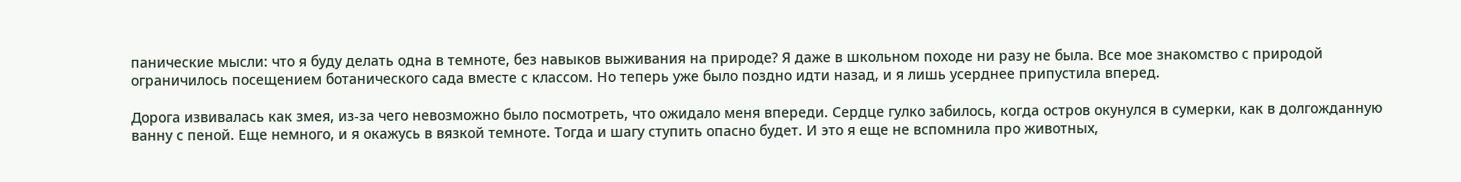панические мысли: что я буду делать одна в темноте, без навыков выживания на природе? Я даже в школьном походе ни разу не была. Все мое знакомство с природой ограничилось посещением ботанического сада вместе с классом. Но теперь уже было поздно идти назад, и я лишь усерднее припустила вперед.

Дорога извивалась как змея, из-за чего невозможно было посмотреть, что ожидало меня впереди. Сердце гулко забилось, когда остров окунулся в сумерки, как в долгожданную ванну с пеной. Еще немного, и я окажусь в вязкой темноте. Тогда и шагу ступить опасно будет. И это я еще не вспомнила про животных,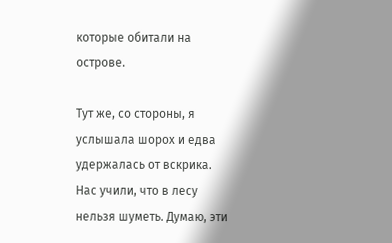которые обитали на острове.

Тут же, со стороны, я услышала шорох и едва удержалась от вскрика. Нас учили, что в лесу нельзя шуметь. Думаю, эти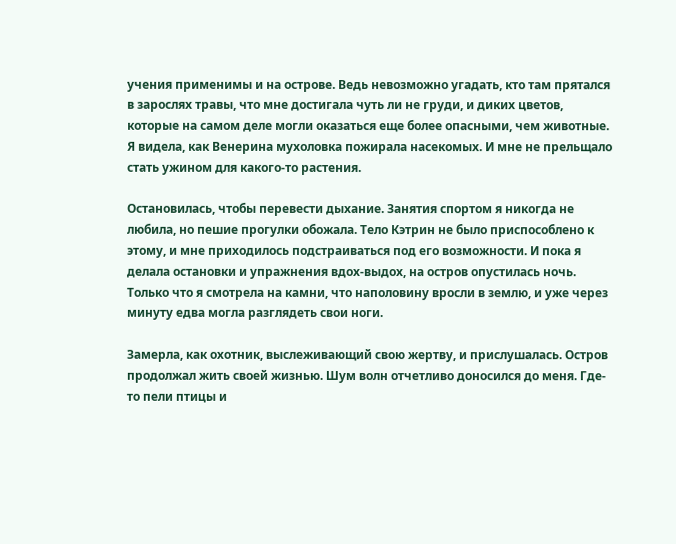учения применимы и на острове. Ведь невозможно угадать, кто там прятался в зарослях травы, что мне достигала чуть ли не груди, и диких цветов, которые на самом деле могли оказаться еще более опасными, чем животные. Я видела, как Венерина мухоловка пожирала насекомых. И мне не прельщало стать ужином для какого-то растения.

Остановилась, чтобы перевести дыхание. Занятия спортом я никогда не любила, но пешие прогулки обожала. Тело Кэтрин не было приспособлено к этому, и мне приходилось подстраиваться под его возможности. И пока я делала остановки и упражнения вдох-выдох, на остров опустилась ночь. Только что я смотрела на камни, что наполовину вросли в землю, и уже через минуту едва могла разглядеть свои ноги.

Замерла, как охотник, выслеживающий свою жертву, и прислушалась. Остров продолжал жить своей жизнью. Шум волн отчетливо доносился до меня. Где-то пели птицы и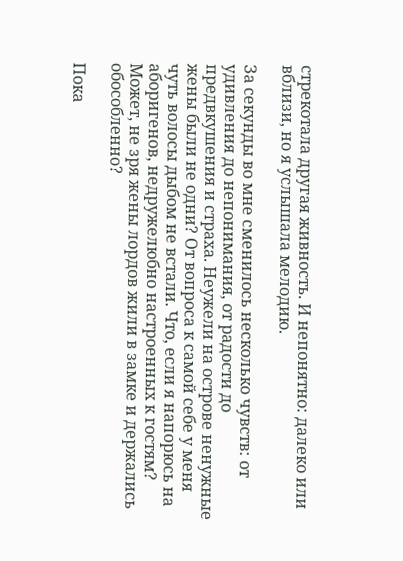стрекотала другая живность. И непонятно: далеко или вблизи, но я услышала мелодию.

За секунды во мне сменилось несколько чувств: от удивления до непонимания, от радости до предвкушения и страха. Неужели на острове ненужные жены были не одни? От вопроса к самой себе у меня чуть волосы дыбом не встали. Что, если я напорюсь на аборигенов, недружелюбно настроенных к гостям? Может, не зря жены лордов жили в замке и держались обособленно?

Пока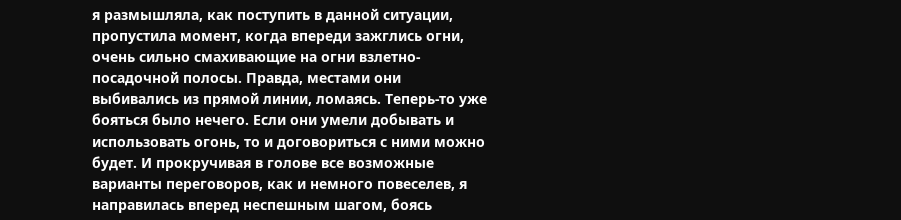я размышляла, как поступить в данной ситуации, пропустила момент, когда впереди зажглись огни, очень сильно смахивающие на огни взлетно-посадочной полосы. Правда, местами они выбивались из прямой линии, ломаясь. Теперь-то уже бояться было нечего. Если они умели добывать и использовать огонь, то и договориться с ними можно будет. И прокручивая в голове все возможные варианты переговоров, как и немного повеселев, я направилась вперед неспешным шагом, боясь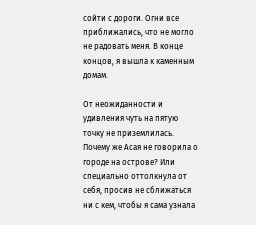сойти с дороги. Огни все приближались, что не могло не радовать меня. В конце концов, я вышла к каменным домам.

От неожиданности и удивления чуть на пятую точку не приземлилась. Почему же Асая не говорила о городе на острове? Или специально оттолкнула от себя, просив не сближаться ни с кем, чтобы я сама узнала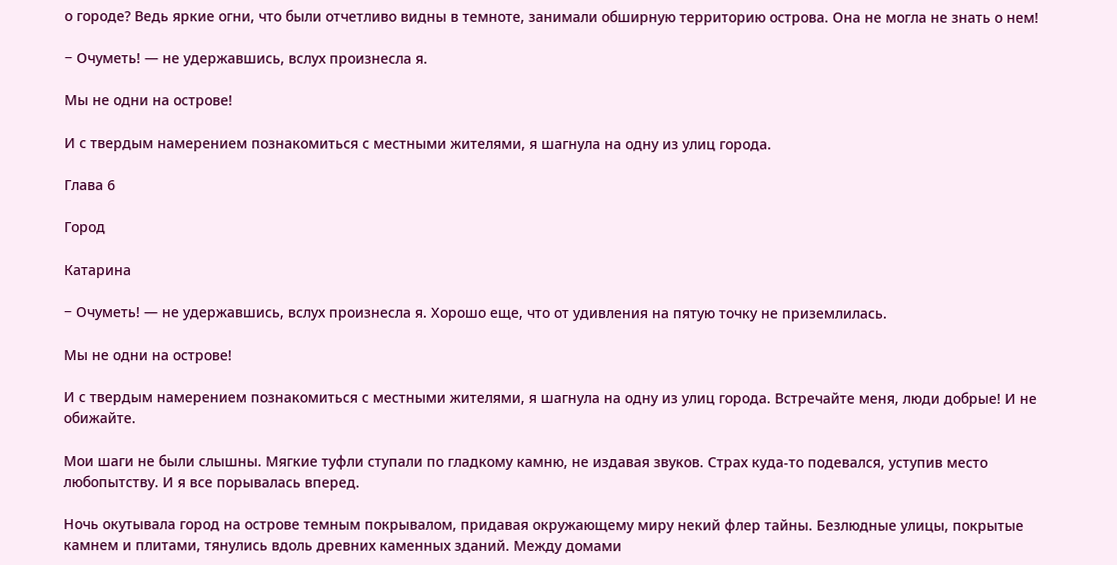о городе? Ведь яркие огни, что были отчетливо видны в темноте, занимали обширную территорию острова. Она не могла не знать о нем!

− Очуметь! — не удержавшись, вслух произнесла я.

Мы не одни на острове!

И с твердым намерением познакомиться с местными жителями, я шагнула на одну из улиц города.

Глава 6

Город

Катарина

− Очуметь! — не удержавшись, вслух произнесла я. Хорошо еще, что от удивления на пятую точку не приземлилась.

Мы не одни на острове!

И с твердым намерением познакомиться с местными жителями, я шагнула на одну из улиц города. Встречайте меня, люди добрые! И не обижайте.

Мои шаги не были слышны. Мягкие туфли ступали по гладкому камню, не издавая звуков. Страх куда-то подевался, уступив место любопытству. И я все порывалась вперед.

Ночь окутывала город на острове темным покрывалом, придавая окружающему миру некий флер тайны. Безлюдные улицы, покрытые камнем и плитами, тянулись вдоль древних каменных зданий. Между домами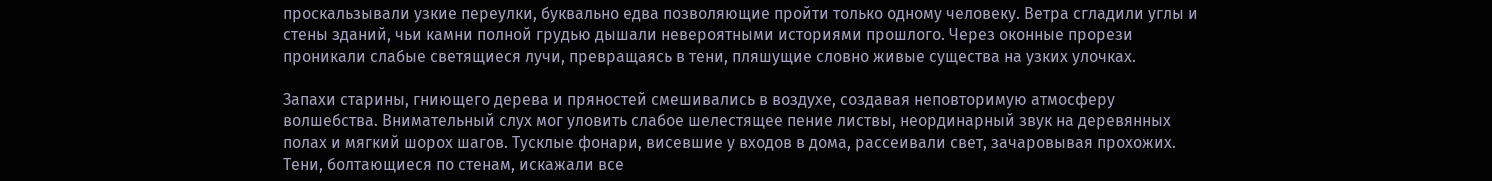проскальзывали узкие переулки, буквально едва позволяющие пройти только одному человеку. Ветра сгладили углы и стены зданий, чьи камни полной грудью дышали невероятными историями прошлого. Через оконные прорези проникали слабые светящиеся лучи, превращаясь в тени, пляшущие словно живые существа на узких улочках.

Запахи старины, гниющего дерева и пряностей смешивались в воздухе, создавая неповторимую атмосферу волшебства. Внимательный слух мог уловить слабое шелестящее пение листвы, неординарный звук на деревянных полах и мягкий шорох шагов. Тусклые фонари, висевшие у входов в дома, рассеивали свет, зачаровывая прохожих. Тени, болтающиеся по стенам, искажали все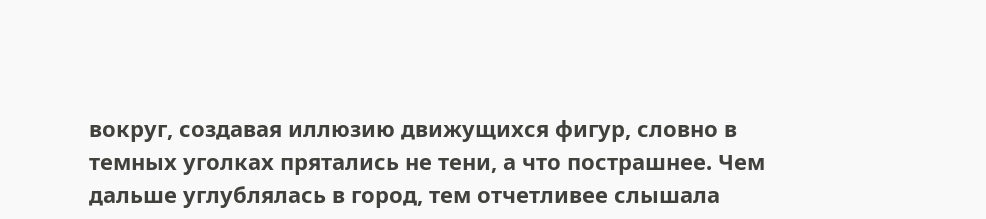вокруг, создавая иллюзию движущихся фигур, словно в темных уголках прятались не тени, а что пострашнее. Чем дальше углублялась в город, тем отчетливее слышала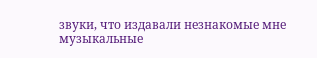звуки, что издавали незнакомые мне музыкальные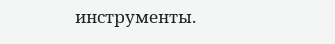инструменты.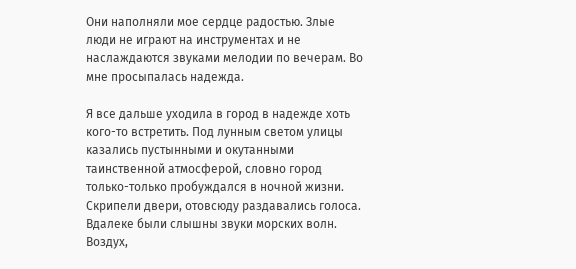Они наполняли мое сердце радостью. Злые люди не играют на инструментах и не наслаждаются звуками мелодии по вечерам. Во мне просыпалась надежда.

Я все дальше уходила в город в надежде хоть кого-то встретить. Под лунным светом улицы казались пустынными и окутанными таинственной атмосферой, словно город только-только пробуждался в ночной жизни. Скрипели двери, отовсюду раздавались голоса. Вдалеке были слышны звуки морских волн. Воздух,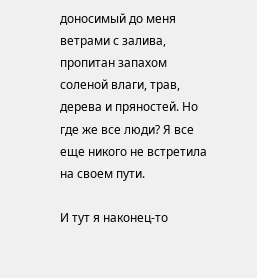доносимый до меня ветрами с залива, пропитан запахом соленой влаги, трав, дерева и пряностей. Но где же все люди? Я все еще никого не встретила на своем пути.

И тут я наконец-то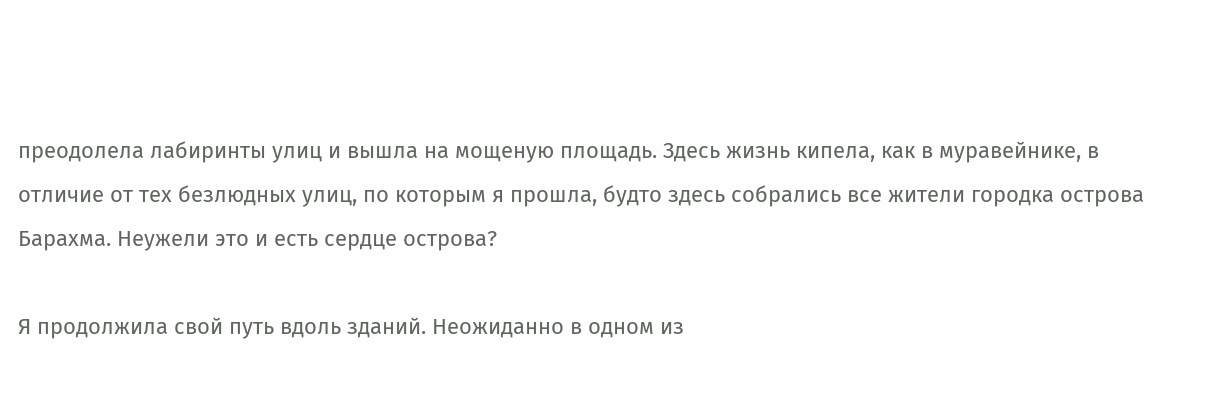преодолела лабиринты улиц и вышла на мощеную площадь. Здесь жизнь кипела, как в муравейнике, в отличие от тех безлюдных улиц, по которым я прошла, будто здесь собрались все жители городка острова Барахма. Неужели это и есть сердце острова?

Я продолжила свой путь вдоль зданий. Неожиданно в одном из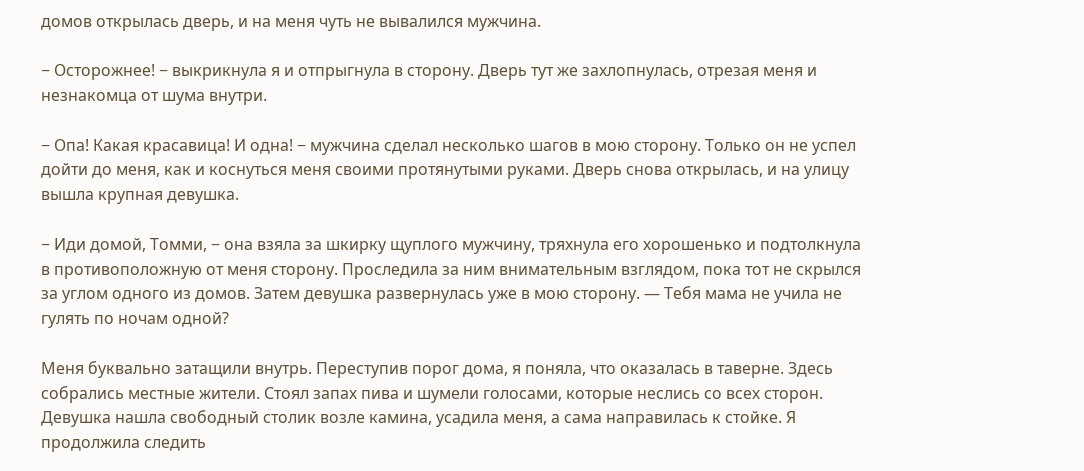домов открылась дверь, и на меня чуть не вывалился мужчина.

− Осторожнее! − выкрикнула я и отпрыгнула в сторону. Дверь тут же захлопнулась, отрезая меня и незнакомца от шума внутри.

− Опа! Какая красавица! И одна! − мужчина сделал несколько шагов в мою сторону. Только он не успел дойти до меня, как и коснуться меня своими протянутыми руками. Дверь снова открылась, и на улицу вышла крупная девушка.

− Иди домой, Томми, − она взяла за шкирку щуплого мужчину, тряхнула его хорошенько и подтолкнула в противоположную от меня сторону. Проследила за ним внимательным взглядом, пока тот не скрылся за углом одного из домов. Затем девушка развернулась уже в мою сторону. — Тебя мама не учила не гулять по ночам одной?

Меня буквально затащили внутрь. Переступив порог дома, я поняла, что оказалась в таверне. Здесь собрались местные жители. Стоял запах пива и шумели голосами, которые неслись со всех сторон. Девушка нашла свободный столик возле камина, усадила меня, а сама направилась к стойке. Я продолжила следить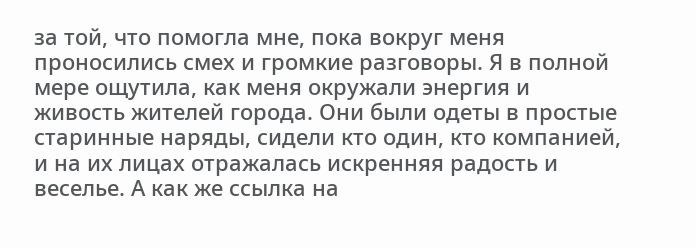за той, что помогла мне, пока вокруг меня проносились смех и громкие разговоры. Я в полной мере ощутила, как меня окружали энергия и живость жителей города. Они были одеты в простые старинные наряды, сидели кто один, кто компанией, и на их лицах отражалась искренняя радость и веселье. А как же ссылка на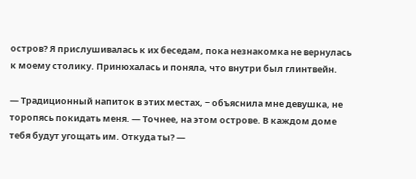остров? Я прислушивалась к их беседам, пока незнакомка не вернулась к моему столику. Принюхалась и поняла, что внутри был глинтвейн.

— Традиционный напиток в этих местах, − объяснила мне девушка, не торопясь покидать меня. — Точнее, на этом острове. В каждом доме тебя будут угощать им. Откуда ты? —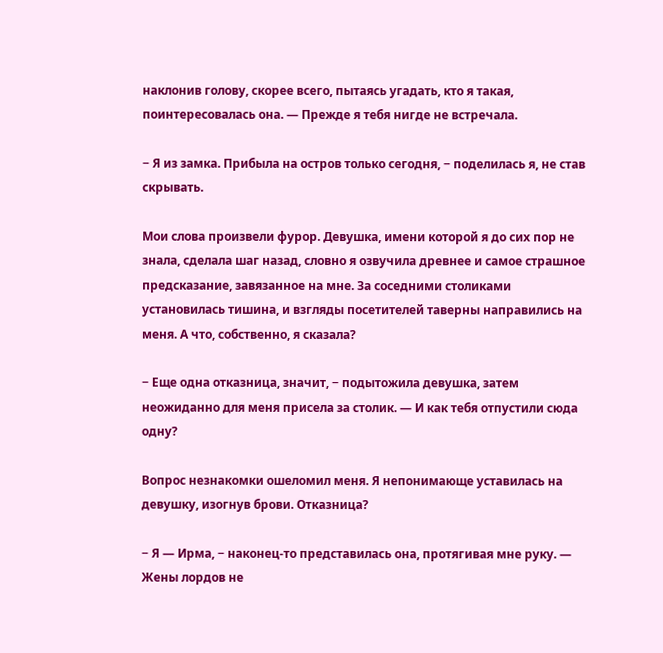наклонив голову, скорее всего, пытаясь угадать, кто я такая, поинтересовалась она. — Прежде я тебя нигде не встречала.

− Я из замка. Прибыла на остров только сегодня, − поделилась я, не став скрывать.

Мои слова произвели фурор. Девушка, имени которой я до сих пор не знала, сделала шаг назад, словно я озвучила древнее и самое страшное предсказание, завязанное на мне. За соседними столиками установилась тишина, и взгляды посетителей таверны направились на меня. А что, собственно, я сказала?

− Еще одна отказница, значит, − подытожила девушка, затем неожиданно для меня присела за столик. — И как тебя отпустили сюда одну?

Вопрос незнакомки ошеломил меня. Я непонимающе уставилась на девушку, изогнув брови. Отказница?

− Я — Ирма, − наконец-то представилась она, протягивая мне руку. — Жены лордов не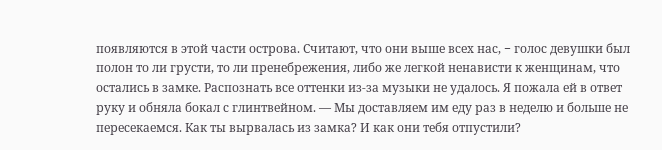появляются в этой части острова. Считают, что они выше всех нас, − голос девушки был полон то ли грусти, то ли пренебрежения, либо же легкой ненависти к женщинам, что остались в замке. Распознать все оттенки из-за музыки не удалось. Я пожала ей в ответ руку и обняла бокал с глинтвейном. — Мы доставляем им еду раз в неделю и больше не пересекаемся. Как ты вырвалась из замка? И как они тебя отпустили?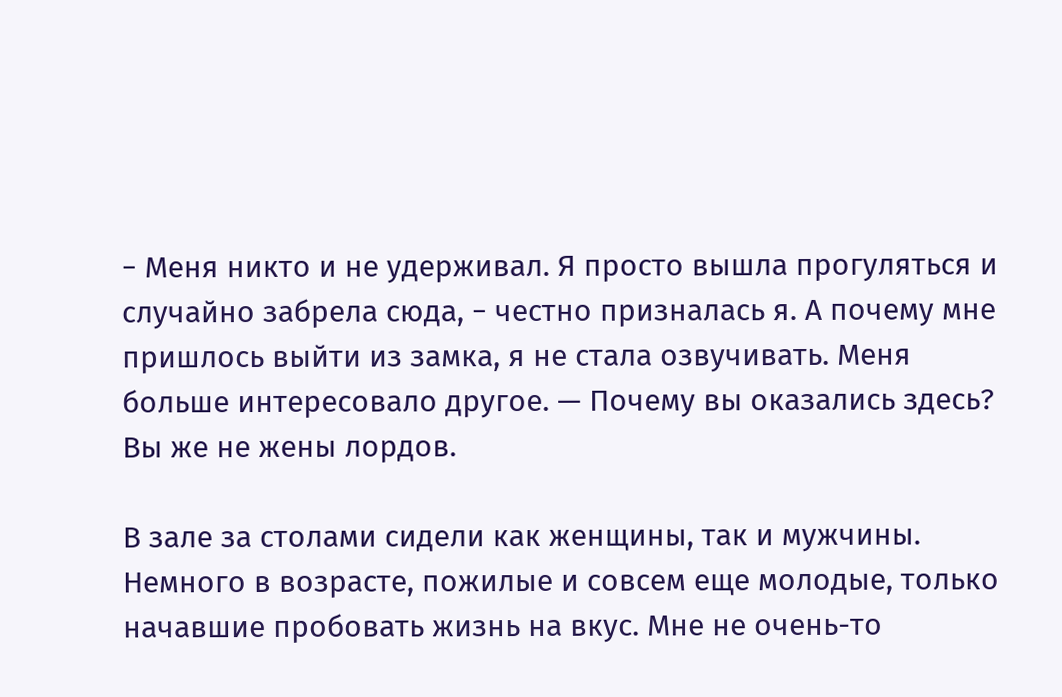− Меня никто и не удерживал. Я просто вышла прогуляться и случайно забрела сюда, − честно призналась я. А почему мне пришлось выйти из замка, я не стала озвучивать. Меня больше интересовало другое. — Почему вы оказались здесь? Вы же не жены лордов.

В зале за столами сидели как женщины, так и мужчины. Немного в возрасте, пожилые и совсем еще молодые, только начавшие пробовать жизнь на вкус. Мне не очень-то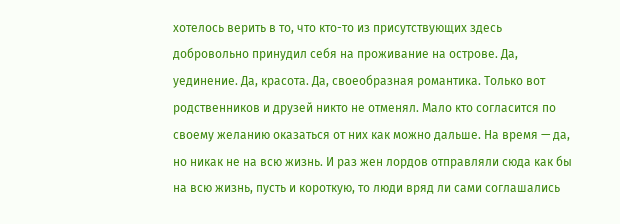хотелось верить в то, что кто-то из присутствующих здесь добровольно принудил себя на проживание на острове. Да, уединение. Да, красота. Да, своеобразная романтика. Только вот родственников и друзей никто не отменял. Мало кто согласится по своему желанию оказаться от них как можно дальше. На время — да, но никак не на всю жизнь. И раз жен лордов отправляли сюда как бы на всю жизнь, пусть и короткую, то люди вряд ли сами соглашались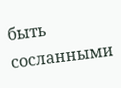быть сосланными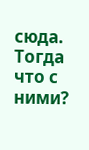сюда. Тогда что с ними?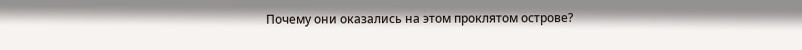Почему они оказались на этом проклятом острове?